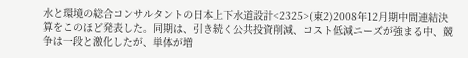水と環境の総合コンサルタントの日本上下水道設計<2325>(東2)2008年12月期中間連結決算をこのほど発表した。同期は、引き続く公共投資削減、コスト低減ニーズが強まる中、競争は一段と激化したが、単体が増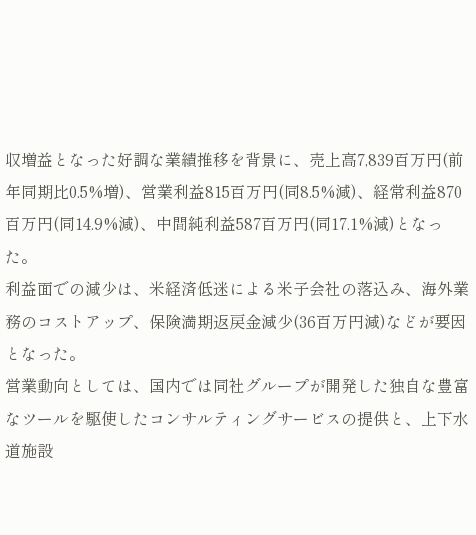収増益となった好調な業績推移を背景に、売上高7,839百万円(前年同期比0.5%増)、営業利益815百万円(同8.5%減)、経常利益870百万円(同14.9%減)、中間純利益587百万円(同17.1%減)となった。
利益面での減少は、米経済低迷による米子会社の落込み、海外業務のコストアップ、保険満期返戻金減少(36百万円減)などが要因となった。
営業動向としては、国内では同社グループが開発した独自な豊富なツールを駆使したコンサルティングサービスの提供と、上下水道施設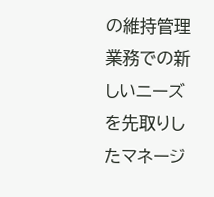の維持管理業務での新しいニーズを先取りしたマネージ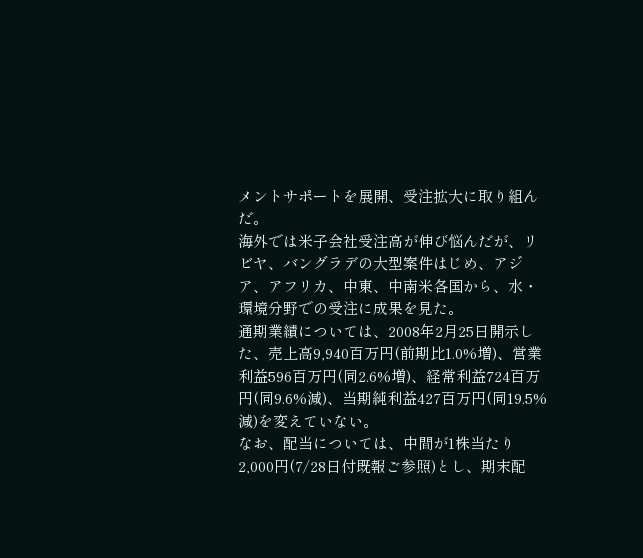メントサポートを展開、受注拡大に取り組んだ。
海外では米子会社受注高が伸び悩んだが、リビヤ、バングラデの大型案件はじめ、アジア、アフリカ、中東、中南米各国から、水・環境分野での受注に成果を見た。
通期業績については、2008年2月25日開示した、売上高9,940百万円(前期比1.0%増)、営業利益596百万円(同2.6%増)、経常利益724百万円(同9.6%減)、当期純利益427百万円(同19.5%減)を変えていない。
なお、配当については、中間が1株当たり2,000円(7/28日付既報ご参照)とし、期末配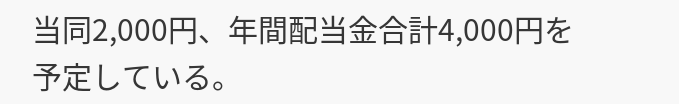当同2,000円、年間配当金合計4,000円を予定している。